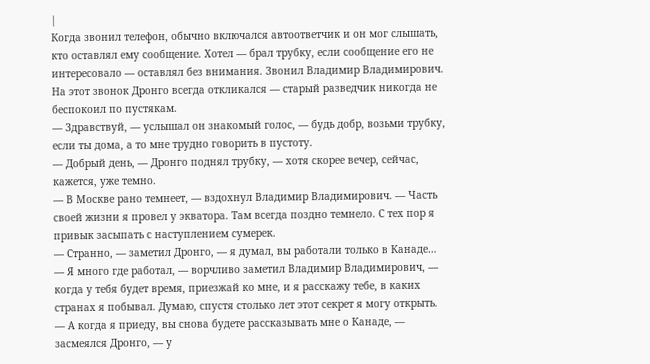|
Когда звонил телефон, обычно включался автоответчик и он мог слышать, кто оставлял ему сообщение. Хотел — брал трубку, если сообщение его не интересовало — оставлял без внимания. Звонил Владимир Владимирович. На этот звонок Дронго всегда откликался — старый разведчик никогда не беспокоил по пустякам.
— Здравствуй, — услышал он знакомый голос, — будь добр, возьми трубку, если ты дома, а то мне трудно говорить в пустоту.
— Добрый день, — Дронго поднял трубку, — хотя скорее вечер, сейчас, кажется, уже темно.
— В Москве рано темнеет, — вздохнул Владимир Владимирович. — Часть своей жизни я провел у экватора. Там всегда поздно темнело. С тех пор я привык засыпать с наступлением сумерек.
— Странно, — заметил Дронго, — я думал, вы работали только в Канаде…
— Я много где работал, — ворчливо заметил Владимир Владимирович, — когда у тебя будет время, приезжай ко мне, и я расскажу тебе, в каких странах я побывал. Думаю, спустя столько лет этот секрет я могу открыть.
— А когда я приеду, вы снова будете рассказывать мне о Канаде, — засмеялся Дронго, — у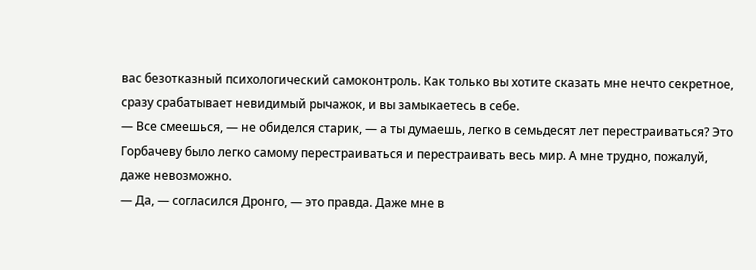вас безотказный психологический самоконтроль. Как только вы хотите сказать мне нечто секретное, сразу срабатывает невидимый рычажок, и вы замыкаетесь в себе.
— Все смеешься, — не обиделся старик, — а ты думаешь, легко в семьдесят лет перестраиваться? Это Горбачеву было легко самому перестраиваться и перестраивать весь мир. А мне трудно, пожалуй, даже невозможно.
— Да, — согласился Дронго, — это правда. Даже мне в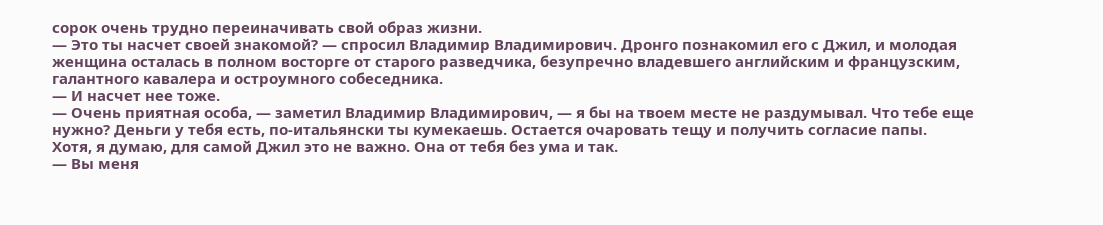сорок очень трудно переиначивать свой образ жизни.
— Это ты насчет своей знакомой? — спросил Владимир Владимирович. Дронго познакомил его с Джил, и молодая женщина осталась в полном восторге от старого разведчика, безупречно владевшего английским и французским, галантного кавалера и остроумного собеседника.
— И насчет нее тоже.
— Очень приятная особа, — заметил Владимир Владимирович, — я бы на твоем месте не раздумывал. Что тебе еще нужно? Деньги у тебя есть, по-итальянски ты кумекаешь. Остается очаровать тещу и получить согласие папы.
Хотя, я думаю, для самой Джил это не важно. Она от тебя без ума и так.
— Вы меня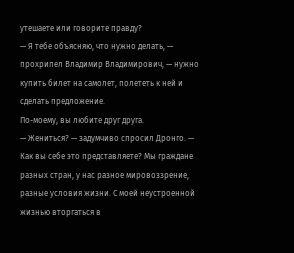утешаете или говорите правду?
— Я тебе объясняю, что нужно делать, — прохрипел Владимир Владимирович, — нужно купить билет на самолет, полететь к ней и сделать предложение.
По-моему, вы любите друг друга.
— Жениться? — задумчиво спросил Дронго. — Как вы себе это представляете? Мы граждане разных стран, у нас разное мировоззрение, разные условия жизни. С моей неустроенной жизнью вторгаться в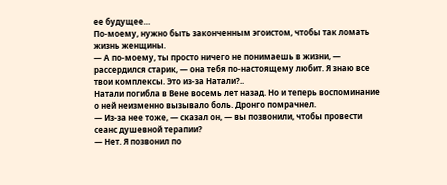ее будущее…
По-моему, нужно быть законченным эгоистом, чтобы так ломать жизнь женщины.
— А по-моему, ты просто ничего не понимаешь в жизни, — рассердился старик, — она тебя по-настоящему любит. Я знаю все твои комплексы. Это из-за Натали?..
Натали погибла в Вене восемь лет назад. Но и теперь воспоминание о ней неизменно вызывало боль. Дронго помрачнел.
— Из-за нее тоже, — сказал он, — вы позвонили, чтобы провести сеанс душевной терапии?
— Нет. Я позвонил по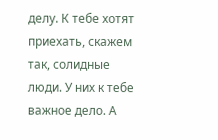делу. К тебе хотят приехать, скажем так, солидные люди. У них к тебе важное дело. А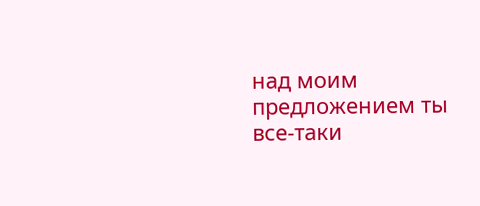над моим предложением ты все-таки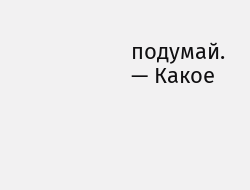подумай.
— Какое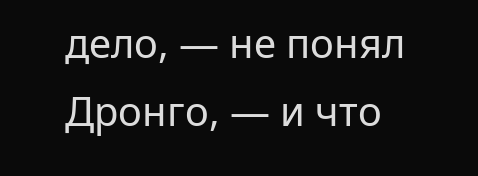дело, — не понял Дронго, — и что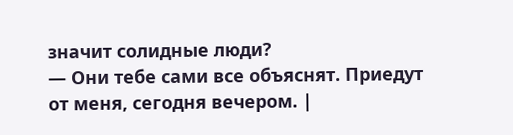значит солидные люди?
— Они тебе сами все объяснят. Приедут от меня, сегодня вечером. |